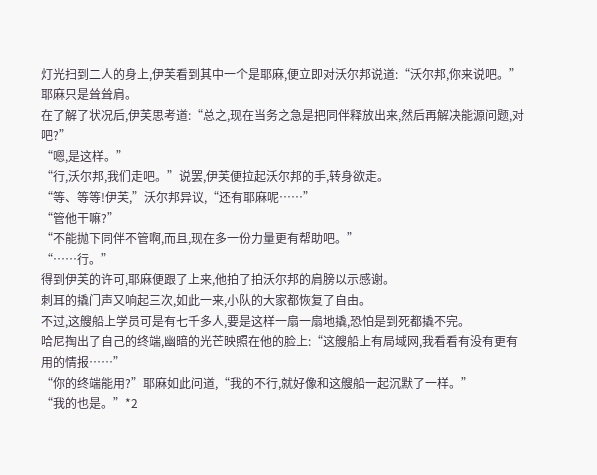灯光扫到二人的身上,伊芙看到其中一个是耶麻,便立即对沃尔邦说道:“沃尔邦,你来说吧。”
耶麻只是耸耸肩。
在了解了状况后,伊芙思考道:“总之,现在当务之急是把同伴释放出来,然后再解决能源问题,对吧?”
“嗯,是这样。”
“行,沃尔邦,我们走吧。”说罢,伊芙便拉起沃尔邦的手,转身欲走。
“等、等等!伊芙,”沃尔邦异议,“还有耶麻呢……”
“管他干嘛?”
“不能抛下同伴不管啊,而且,现在多一份力量更有帮助吧。”
“……行。”
得到伊芙的许可,耶麻便跟了上来,他拍了拍沃尔邦的肩膀以示感谢。
刺耳的撬门声又响起三次,如此一来,小队的大家都恢复了自由。
不过,这艘船上学员可是有七千多人,要是这样一扇一扇地撬,恐怕是到死都撬不完。
哈尼掏出了自己的终端,幽暗的光芒映照在他的脸上:“这艘船上有局域网,我看看有没有更有用的情报……”
“你的终端能用?”耶麻如此问道,“我的不行,就好像和这艘船一起沉默了一样。”
“我的也是。”*2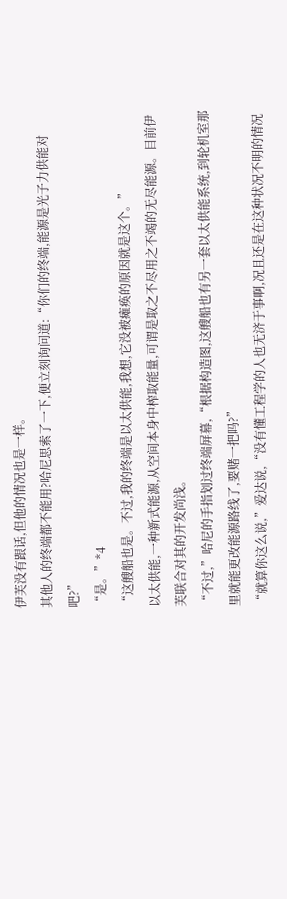伊芙没有跟话,但他的情况也是一样。
其他人的终端都不能用?哈尼思索了一下,便立刻询问道:“你们的终端,能源是光子力供能对吧?”
“是。”*4
“这艘船也是。不过,我的终端是以太供能,我想,它没被瘫痪的原因就是这个。”
以太供能,一种新式能源,从空间本身中榨取能量,可谓是取之不尽用之不竭的无尽能源。目前伊芙联合对其的开发尚浅。
“不过,”哈尼的手指划过终端屏幕,“根据构造图,这艘船也有另一套以太供能系统,到轮机室那里就能更改能源路线了,要赌一把吗?”
“就算你这么说,”爱达说,“没有懂工程学的人也无济于事啊,况且还是在这种状况不明的情况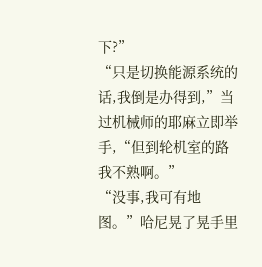下?”
“只是切换能源系统的话,我倒是办得到,”当过机械师的耶麻立即举手,“但到轮机室的路我不熟啊。”
“没事,我可有地图。”哈尼晃了晃手里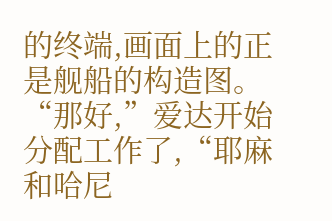的终端,画面上的正是舰船的构造图。
“那好,”爱达开始分配工作了,“耶麻和哈尼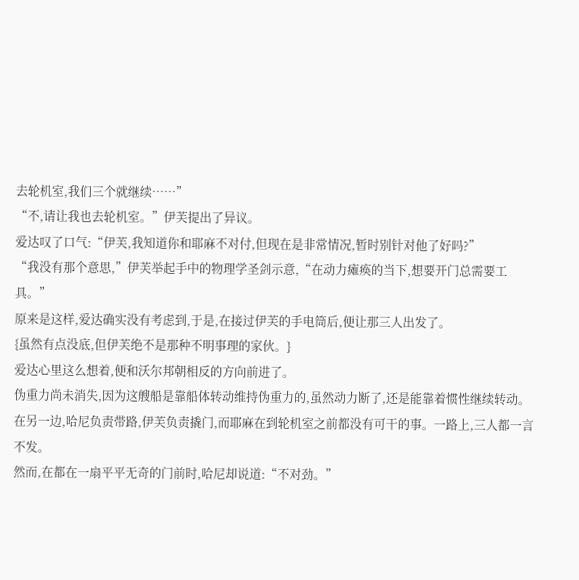去轮机室,我们三个就继续……”
“不,请让我也去轮机室。”伊芙提出了异议。
爱达叹了口气:“伊芙,我知道你和耶麻不对付,但现在是非常情况,暂时别针对他了好吗?”
“我没有那个意思,”伊芙举起手中的物理学圣剑示意,“在动力瘫痪的当下,想要开门总需要工具。”
原来是这样,爱达确实没有考虑到,于是,在接过伊芙的手电筒后,便让那三人出发了。
{虽然有点没底,但伊芙绝不是那种不明事理的家伙。}
爱达心里这么想着,便和沃尔邦朝相反的方向前进了。
伪重力尚未消失,因为这艘船是靠船体转动维持伪重力的,虽然动力断了,还是能靠着惯性继续转动。
在另一边,哈尼负责带路,伊芙负责撬门,而耶麻在到轮机室之前都没有可干的事。一路上,三人都一言不发。
然而,在都在一扇平平无奇的门前时,哈尼却说道:“不对劲。”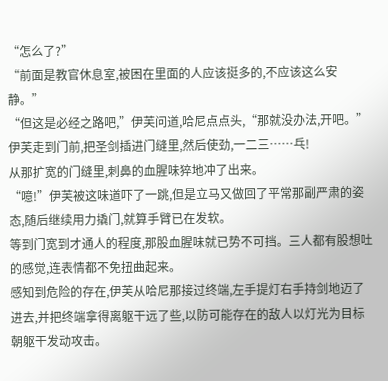“怎么了?”
“前面是教官休息室,被困在里面的人应该挺多的,不应该这么安静。”
“但这是必经之路吧,”伊芙问道,哈尼点点头,“那就没办法,开吧。”
伊芙走到门前,把圣剑插进门缝里,然后使劲,一二三……乓!
从那扩宽的门缝里,刺鼻的血腥味猝地冲了出来。
“噫!”伊芙被这味道吓了一跳,但是立马又做回了平常那副严肃的姿态,随后继续用力撬门,就算手臂已在发软。
等到门宽到才通人的程度,那股血腥味就已势不可挡。三人都有股想吐的感觉,连表情都不免扭曲起来。
感知到危险的存在,伊芙从哈尼那接过终端,左手提灯右手持剑地迈了进去,并把终端拿得离躯干远了些,以防可能存在的敌人以灯光为目标朝躯干发动攻击。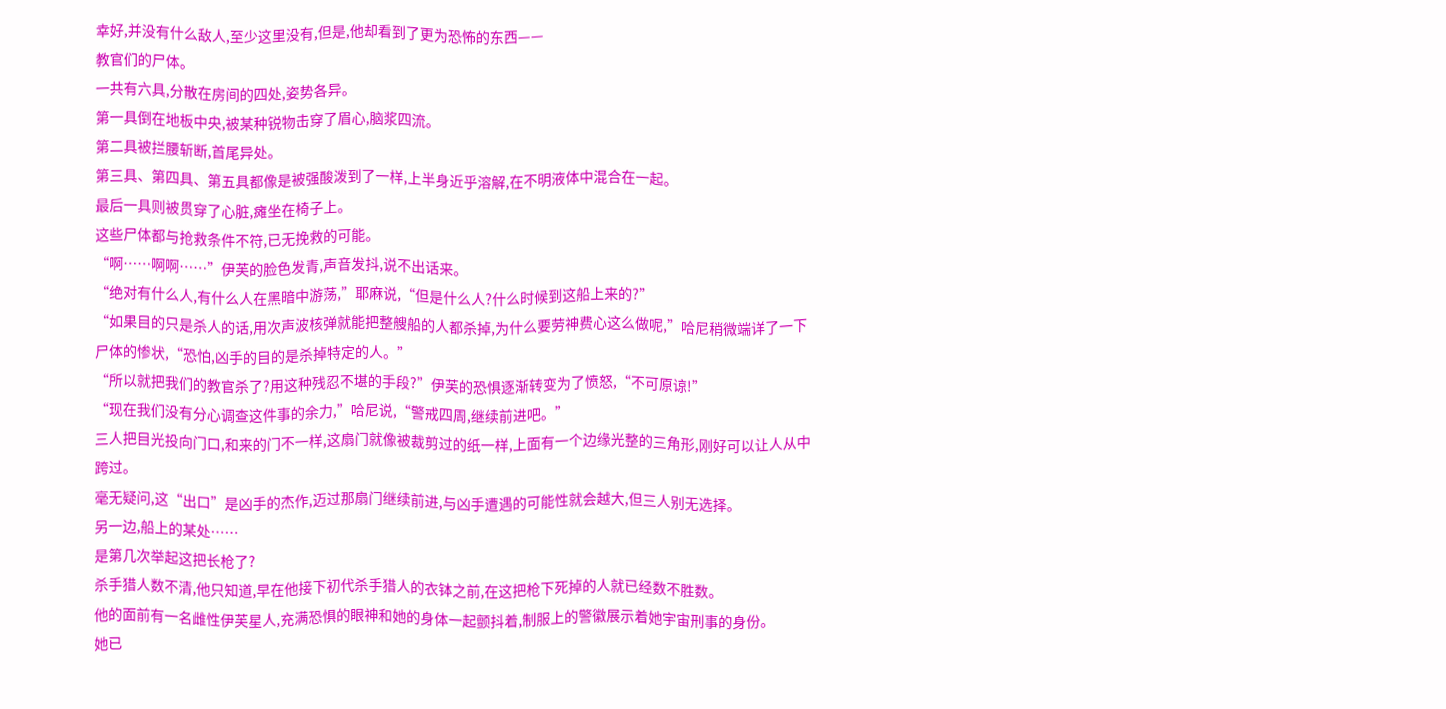幸好,并没有什么敌人,至少这里没有,但是,他却看到了更为恐怖的东西——
教官们的尸体。
一共有六具,分散在房间的四处,姿势各异。
第一具倒在地板中央,被某种锐物击穿了眉心,脑浆四流。
第二具被拦腰斩断,首尾异处。
第三具、第四具、第五具都像是被强酸泼到了一样,上半身近乎溶解,在不明液体中混合在一起。
最后一具则被贯穿了心脏,瘫坐在椅子上。
这些尸体都与抢救条件不符,已无挽救的可能。
“啊……啊啊……”伊芙的脸色发青,声音发抖,说不出话来。
“绝对有什么人,有什么人在黑暗中游荡,”耶麻说,“但是什么人?什么时候到这船上来的?”
“如果目的只是杀人的话,用次声波核弹就能把整艘船的人都杀掉,为什么要劳神费心这么做呢,”哈尼稍微端详了一下尸体的惨状,“恐怕,凶手的目的是杀掉特定的人。”
“所以就把我们的教官杀了?用这种残忍不堪的手段?”伊芙的恐惧逐渐转变为了愤怒,“不可原谅!”
“现在我们没有分心调查这件事的余力,”哈尼说,“警戒四周,继续前进吧。”
三人把目光投向门口,和来的门不一样,这扇门就像被裁剪过的纸一样,上面有一个边缘光整的三角形,刚好可以让人从中跨过。
毫无疑问,这“出口”是凶手的杰作,迈过那扇门继续前进,与凶手遭遇的可能性就会越大,但三人别无选择。
另一边,船上的某处……
是第几次举起这把长枪了?
杀手猎人数不清,他只知道,早在他接下初代杀手猎人的衣钵之前,在这把枪下死掉的人就已经数不胜数。
他的面前有一名雌性伊芙星人,充满恐惧的眼神和她的身体一起颤抖着,制服上的警徽展示着她宇宙刑事的身份。
她已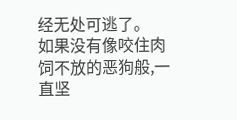经无处可逃了。
如果没有像咬住肉饲不放的恶狗般,一直坚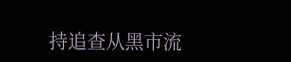持追查从黑市流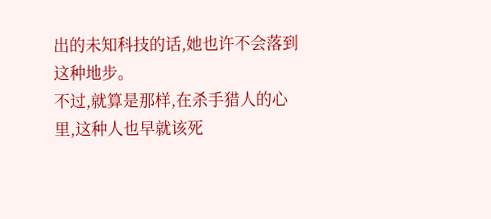出的未知科技的话,她也许不会落到这种地步。
不过,就算是那样,在杀手猎人的心里,这种人也早就该死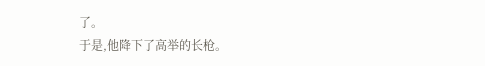了。
于是,他降下了高举的长枪。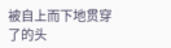被自上而下地贯穿了的头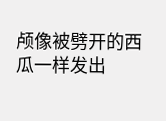颅像被劈开的西瓜一样发出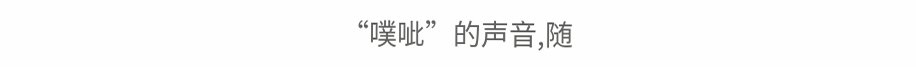“噗呲”的声音,随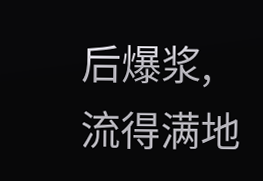后爆浆,流得满地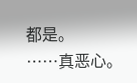都是。
……真恶心。